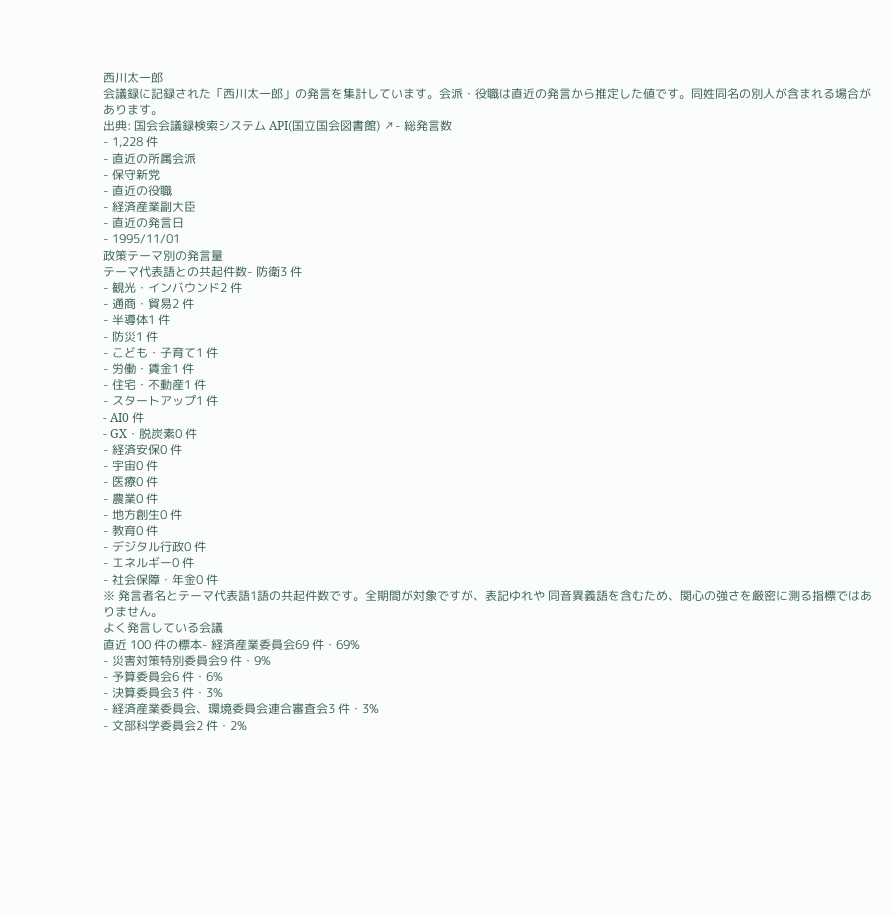西川太一郎
会議録に記録された「西川太一郎」の発言を集計しています。会派・役職は直近の発言から推定した値です。同姓同名の別人が含まれる場合があります。
出典: 国会会議録検索システム API(国立国会図書館) ↗- 総発言数
- 1,228 件
- 直近の所属会派
- 保守新党
- 直近の役職
- 経済産業副大臣
- 直近の発言日
- 1995/11/01
政策テーマ別の発言量
テーマ代表語との共起件数- 防衛3 件
- 観光・インバウンド2 件
- 通商・貿易2 件
- 半導体1 件
- 防災1 件
- こども・子育て1 件
- 労働・賃金1 件
- 住宅・不動産1 件
- スタートアップ1 件
- AI0 件
- GX・脱炭素0 件
- 経済安保0 件
- 宇宙0 件
- 医療0 件
- 農業0 件
- 地方創生0 件
- 教育0 件
- デジタル行政0 件
- エネルギー0 件
- 社会保障・年金0 件
※ 発言者名とテーマ代表語1語の共起件数です。全期間が対象ですが、表記ゆれや 同音異義語を含むため、関心の強さを厳密に測る指標ではありません。
よく発言している会議
直近 100 件の標本- 経済産業委員会69 件・69%
- 災害対策特別委員会9 件・9%
- 予算委員会6 件・6%
- 決算委員会3 件・3%
- 経済産業委員会、環境委員会連合審査会3 件・3%
- 文部科学委員会2 件・2%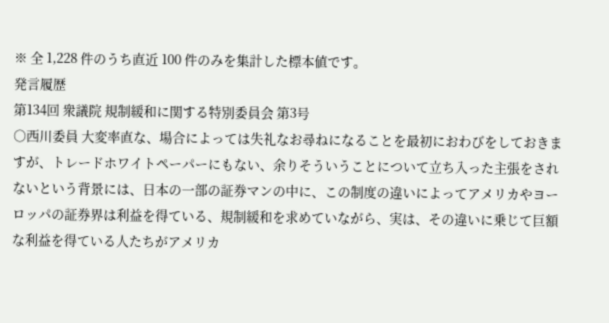※ 全 1,228 件のうち直近 100 件のみを集計した標本値です。
発言履歴
第134回 衆議院 規制緩和に関する特別委員会 第3号
○西川委員 大変率直な、場合によっては失礼なお尋ねになることを最初におわびをしておきますが、トレードホワイトペーパーにもない、余りそういうことについて立ち入った主張をされないという背景には、日本の一部の証券マンの中に、この制度の違いによってアメリカやヨーロッパの証券界は利益を得ている、規制緩和を求めていながら、実は、その違いに乗じて巨額な利益を得ている人たちがアメリカ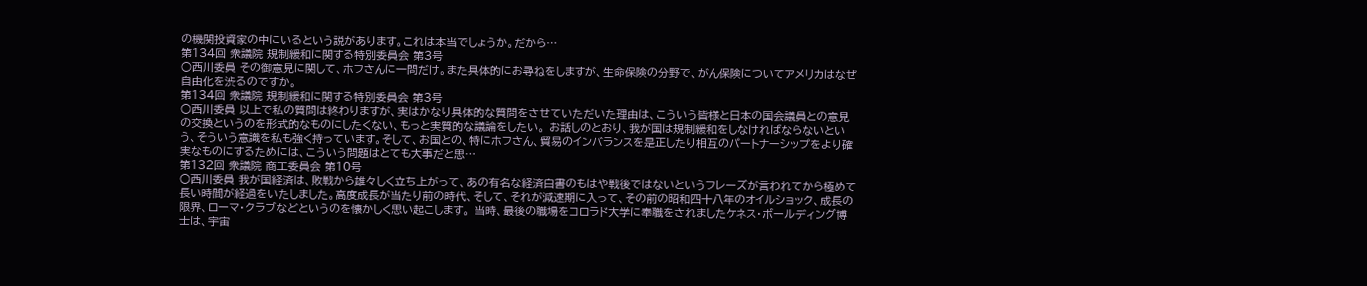の機関投資家の中にいるという説があります。これは本当でしょうか。だから…
第134回 衆議院 規制緩和に関する特別委員会 第3号
○西川委員 その御意見に関して、ホフさんに一問だけ。また具体的にお尋ねをしますが、生命保険の分野で、がん保険についてアメリカはなぜ自由化を渋るのですか。
第134回 衆議院 規制緩和に関する特別委員会 第3号
○西川委員 以上で私の質問は終わりますが、実はかなり具体的な質問をさせていただいた理由は、こういう皆様と日本の国会議員との意見の交換というのを形式的なものにしたくない、もっと実質的な議論をしたい。 お話しのとおり、我が国は規制緩和をしなければならないという、そういう意識を私も強く持っています。そして、お国との、特にホフさん、貿易のインバランスを是正したり相互のパートナーシップをより確実なものにするためには、こういう問題はとても大事だと思…
第132回 衆議院 商工委員会 第10号
○西川委員 我が国経済は、敗戦から雄々しく立ち上がって、あの有名な経済白書のもはや戦後ではないというフレーズが言われてから極めて長い時間が経過をいたしました。高度成長が当たり前の時代、そして、それが減速期に入って、その前の昭和四十八年のオイルショック、成長の限界、ローマ・クラブなどというのを懐かしく思い起こします。 当時、最後の職場をコロラド大学に奉職をされましたケネス・ボールディング博士は、宇宙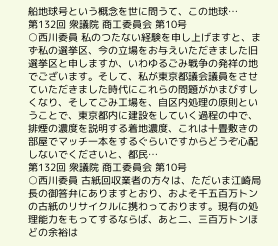船地球号という概念を世に問うて、この地球…
第132回 衆議院 商工委員会 第10号
○西川委員 私のつたない経験を申し上げますと、まず私の選挙区、今の立場をお与えいただきました旧選挙区と申しますか、いわゆるごみ戦争の発祥の地でございます。そして、私が東京都議会議員をさせていただきました時代にこれらの問題がかまびすしくなり、そしてごみ工場を、自区内処理の原則ということで、東京都内に建設をしていく過程の中で、排煙の濃度を説明する着地濃度、これは十畳敷きの部屋でマッチ一本をするぐらいですからどうぞ心配しないでくださいと、都民…
第132回 衆議院 商工委員会 第10号
○西川委員 古紙回収業者の方々は、ただいま江崎局長の御答弁にありますとおり、およそ千五百万トンの古紙のリサイクルに携わっております。現有の処理能力をもってするならば、あと二、三百万トンほどの余裕は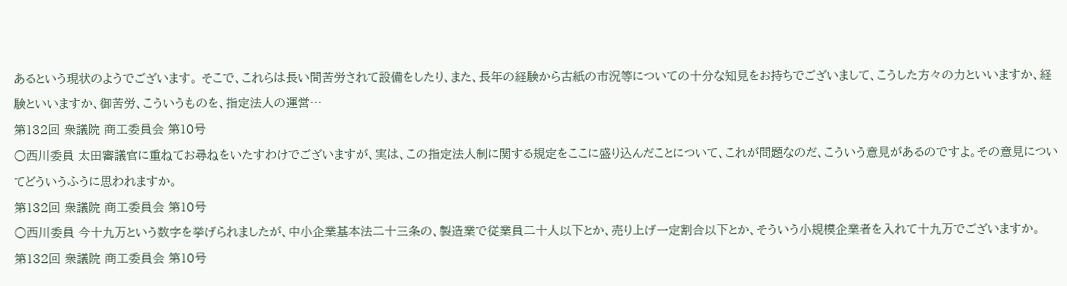あるという現状のようでございます。 そこで、これらは長い間苦労されて設備をしたり、また、長年の経験から古紙の市況等についての十分な知見をお持ちでございまして、こうした方々の力といいますか、経験といいますか、御苦労、こういうものを、指定法人の運営…
第132回 衆議院 商工委員会 第10号
○西川委員 太田審議官に重ねてお尋ねをいたすわけでございますが、実は、この指定法人制に関する規定をここに盛り込んだことについて、これが問題なのだ、こういう意見があるのですよ。その意見についてどういうふうに思われますか。
第132回 衆議院 商工委員会 第10号
○西川委員 今十九万という数字を挙げられましたが、中小企業基本法二十三条の、製造業で従業員二十人以下とか、売り上げ一定割合以下とか、そういう小規模企業者を入れて十九万でございますか。
第132回 衆議院 商工委員会 第10号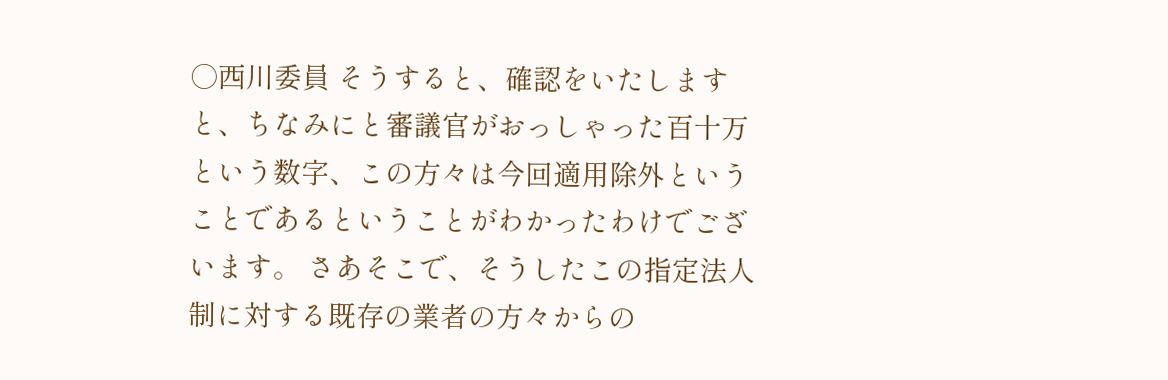○西川委員 そうすると、確認をいたしますと、ちなみにと審議官がおっしゃった百十万という数字、この方々は今回適用除外ということであるということがわかったわけでございます。 さあそこで、そうしたこの指定法人制に対する既存の業者の方々からの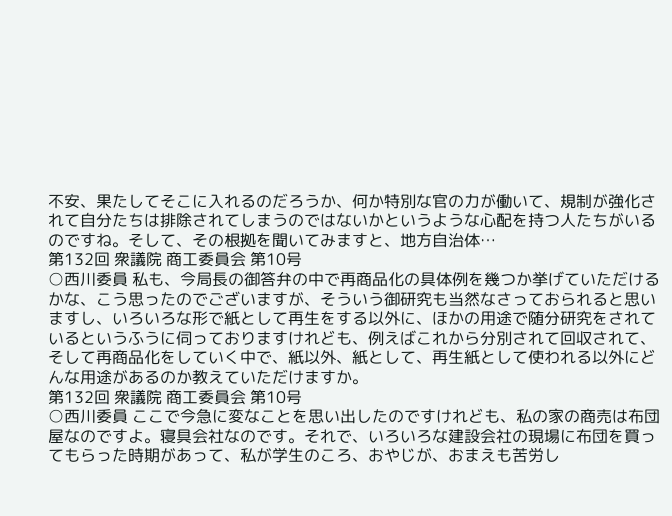不安、果たしてそこに入れるのだろうか、何か特別な官の力が働いて、規制が強化されて自分たちは排除されてしまうのではないかというような心配を持つ人たちがいるのですね。そして、その根拠を聞いてみますと、地方自治体…
第132回 衆議院 商工委員会 第10号
○西川委員 私も、今局長の御答弁の中で再商品化の具体例を幾つか挙げていただけるかな、こう思ったのでございますが、そういう御研究も当然なさっておられると思いますし、いろいろな形で紙として再生をする以外に、ほかの用途で随分研究をされているというふうに伺っておりますけれども、例えばこれから分別されて回収されて、そして再商品化をしていく中で、紙以外、紙として、再生紙として使われる以外にどんな用途があるのか教えていただけますか。
第132回 衆議院 商工委員会 第10号
○西川委員 ここで今急に変なことを思い出したのですけれども、私の家の商売は布団屋なのですよ。寝具会社なのです。それで、いろいろな建設会社の現場に布団を買ってもらった時期があって、私が学生のころ、おやじが、おまえも苦労し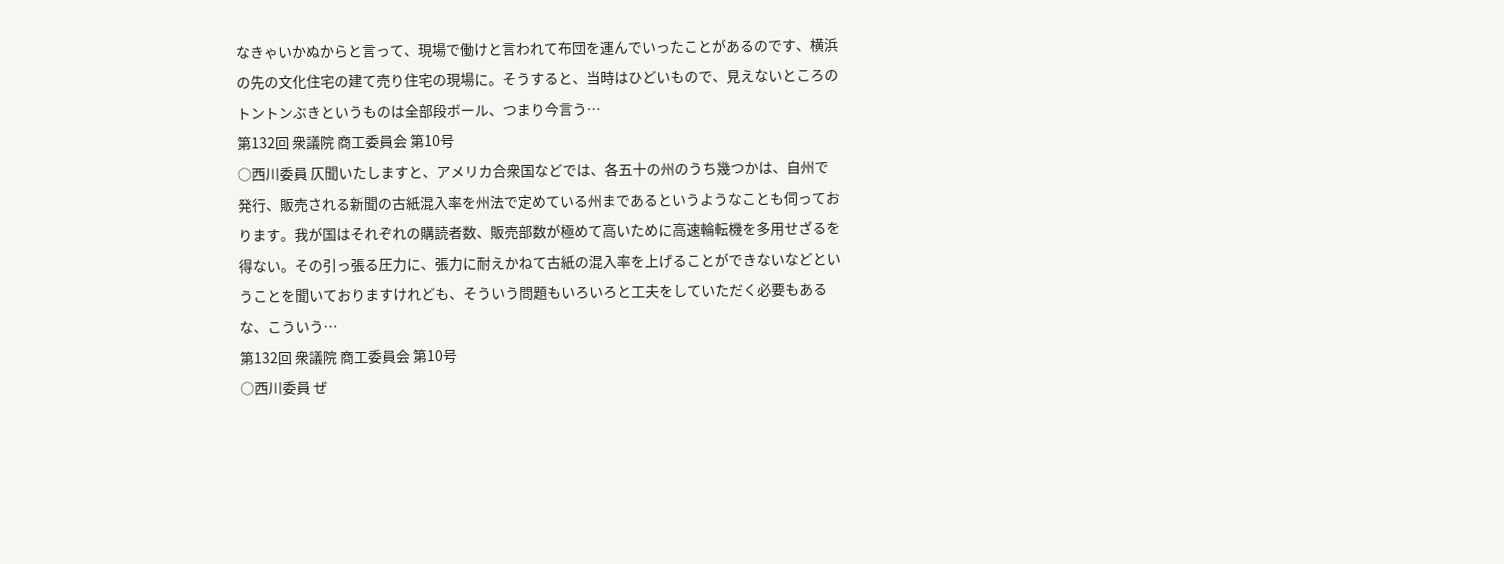なきゃいかぬからと言って、現場で働けと言われて布団を運んでいったことがあるのです、横浜の先の文化住宅の建て売り住宅の現場に。そうすると、当時はひどいもので、見えないところのトントンぶきというものは全部段ボール、つまり今言う…
第132回 衆議院 商工委員会 第10号
○西川委員 仄聞いたしますと、アメリカ合衆国などでは、各五十の州のうち幾つかは、自州で発行、販売される新聞の古紙混入率を州法で定めている州まであるというようなことも伺っております。我が国はそれぞれの購読者数、販売部数が極めて高いために高速輪転機を多用せざるを得ない。その引っ張る圧力に、張力に耐えかねて古紙の混入率を上げることができないなどということを聞いておりますけれども、そういう問題もいろいろと工夫をしていただく必要もあるな、こういう…
第132回 衆議院 商工委員会 第10号
○西川委員 ぜ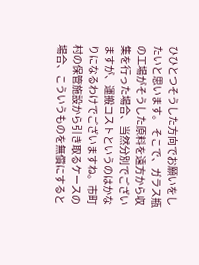ひひとつそうした方向でお願いをしたいと思います。 そこで、ガラス瓶の工場がそうした原料を遠方から収集を行った場合、当然分別でございますが、運搬コストというのはかなりになるわけでございますね。市町村の保管施設から引き取るケースの場合、こういうものを無償にすると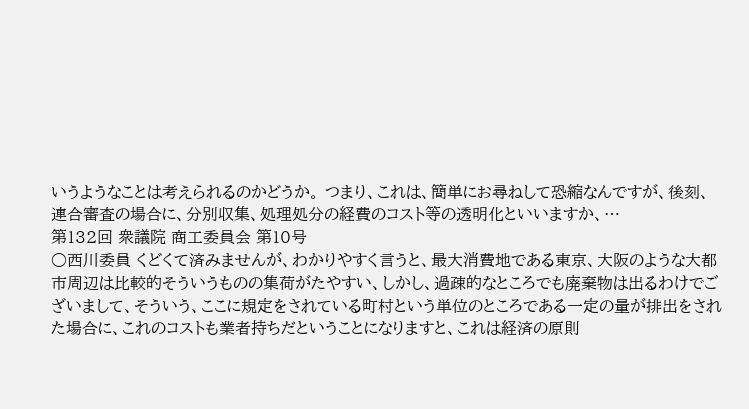いうようなことは考えられるのかどうか。 つまり、これは、簡単にお尋ねして恐縮なんですが、後刻、連合審査の場合に、分別収集、処理処分の経費のコスト等の透明化といいますか、…
第132回 衆議院 商工委員会 第10号
○西川委員 くどくて済みませんが、わかりやすく言うと、最大消費地である東京、大阪のような大都市周辺は比較的そういうものの集荷がたやすい、しかし、過疎的なところでも廃棄物は出るわけでございまして、そういう、ここに規定をされている町村という単位のところである一定の量が排出をされた場合に、これのコストも業者持ちだということになりますと、これは経済の原則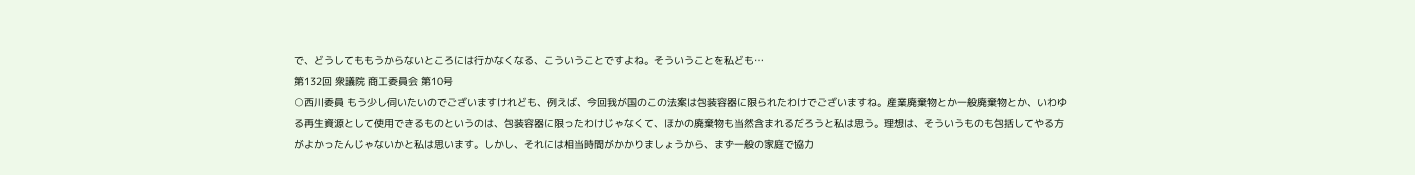で、どうしてももうからないところには行かなくなる、こういうことですよね。そういうことを私ども…
第132回 衆議院 商工委員会 第10号
○西川委員 もう少し伺いたいのでございますけれども、例えば、今回我が国のこの法案は包装容器に限られたわけでございますね。産業廃棄物とか一般廃棄物とか、いわゆる再生資源として使用できるものというのは、包装容器に限ったわけじゃなくて、ほかの廃棄物も当然含まれるだろうと私は思う。理想は、そういうものも包括してやる方がよかったんじゃないかと私は思います。しかし、それには相当時間がかかりましょうから、まず一般の家庭で協力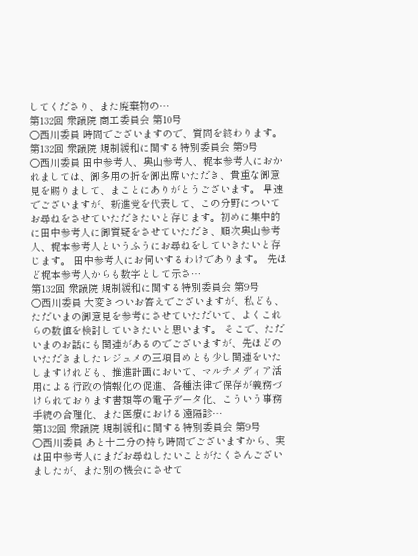してくださり、また廃棄物の…
第132回 衆議院 商工委員会 第10号
○西川委員 時間でございますので、質問を終わります。
第132回 衆議院 規制緩和に関する特別委員会 第9号
○西川委員 田中参考人、奥山参考人、梶本参考人におかれましては、御多用の折を御出席いただき、貴重な御意見を賜りまして、まことにありがとうございます。 早速でございますが、新進党を代表して、この分野についてお尋ねをさせていただきたいと存じます。初めに集中的に田中参考人に御質疑をさせていただき、順次奥山参考人、梶本参考人というふうにお尋ねをしていきたいと存じます。 田中参考人にお伺いするわけであります。 先ほど梶本参考人からも数字として示さ…
第132回 衆議院 規制緩和に関する特別委員会 第9号
○西川委員 大変きついお答えでございますが、私ども、ただいまの御意見を参考にさせていただいて、よくこれらの数値を検討していきたいと思います。 そこで、ただいまのお話にも関連があるのでございますが、先ほどのいただきましたレジュメの三項目めとも少し関連をいたしますけれども、推進計画において、マルチメディア活用による行政の情報化の促進、各種法律で保存が義務づけられております書類等の電子データ化、こういう事務手続の合理化、また医療における遠隔診…
第132回 衆議院 規制緩和に関する特別委員会 第9号
○西川委員 あと十二分の持ち時間でございますから、実は田中参考人にまだお尋ねしたいことがたくさんございましたが、また別の機会にさせて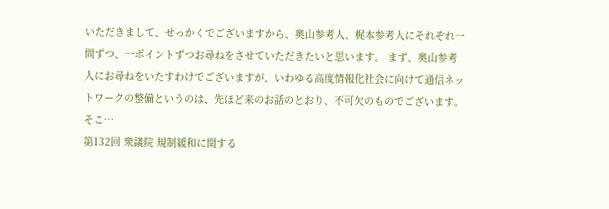いただきまして、せっかくでございますから、奥山参考人、梶本参考人にそれぞれ一問ずつ、一ポイントずつお尋ねをさせていただきたいと思います。 まず、奥山参考人にお尋ねをいたすわけでございますが、いわゆる高度情報化社会に向けて通信ネットワークの整備というのは、先ほど来のお話のとおり、不可欠のものでございます。そこ…
第132回 衆議院 規制緩和に関する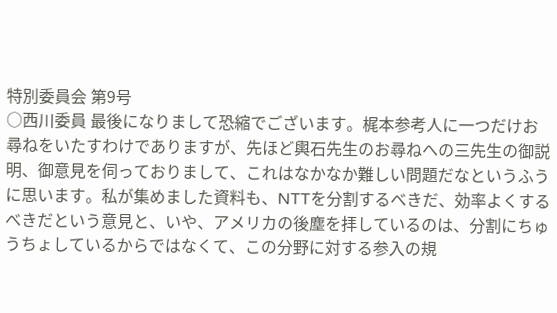特別委員会 第9号
○西川委員 最後になりまして恐縮でございます。梶本参考人に一つだけお尋ねをいたすわけでありますが、先ほど輿石先生のお尋ねへの三先生の御説明、御意見を伺っておりまして、これはなかなか難しい問題だなというふうに思います。私が集めました資料も、NTTを分割するべきだ、効率よくするべきだという意見と、いや、アメリカの後塵を拝しているのは、分割にちゅうちょしているからではなくて、この分野に対する参入の規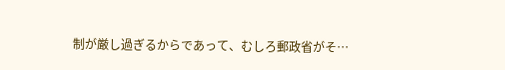制が厳し過ぎるからであって、むしろ郵政省がそ…